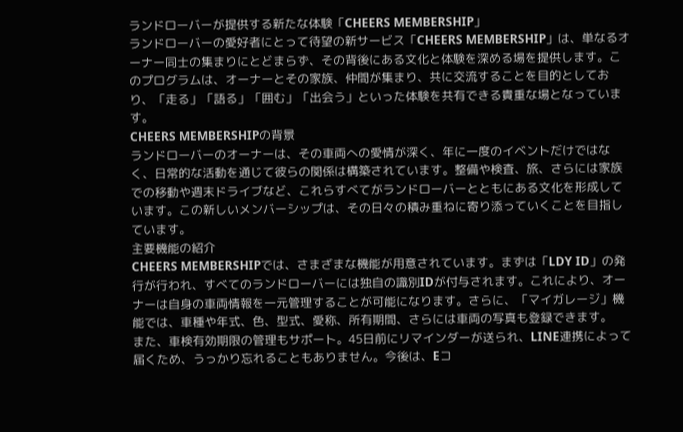ランドローバーが提供する新たな体験「CHEERS MEMBERSHIP」
ランドローバーの愛好者にとって待望の新サービス「CHEERS MEMBERSHIP」は、単なるオーナー同士の集まりにとどまらず、その背後にある文化と体験を深める場を提供します。このプログラムは、オーナーとその家族、仲間が集まり、共に交流することを目的としており、「走る」「語る」「囲む」「出会う」といった体験を共有できる貴重な場となっています。
CHEERS MEMBERSHIPの背景
ランドローバーのオーナーは、その車両への愛情が深く、年に一度のイベントだけではなく、日常的な活動を通じて彼らの関係は構築されています。整備や検査、旅、さらには家族での移動や週末ドライブなど、これらすべてがランドローバーとともにある文化を形成しています。この新しいメンバーシップは、その日々の積み重ねに寄り添っていくことを目指しています。
主要機能の紹介
CHEERS MEMBERSHIPでは、さまざまな機能が用意されています。まずは「LDY ID」の発行が行われ、すべてのランドローバーには独自の識別IDが付与されます。これにより、オーナーは自身の車両情報を一元管理することが可能になります。さらに、「マイガレージ」機能では、車種や年式、色、型式、愛称、所有期間、さらには車両の写真も登録できます。
また、車検有効期限の管理もサポート。45日前にリマインダーが送られ、LINE連携によって届くため、うっかり忘れることもありません。今後は、Eコ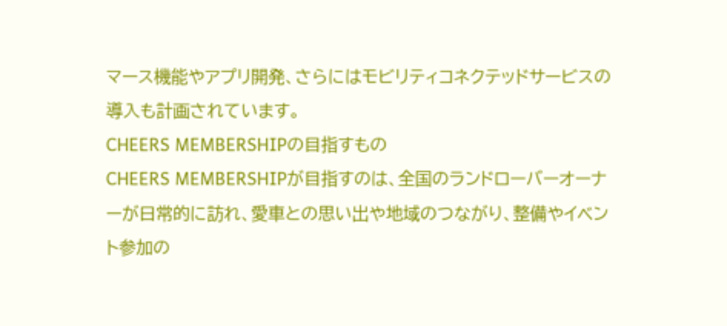マース機能やアプリ開発、さらにはモビリティコネクテッドサービスの導入も計画されています。
CHEERS MEMBERSHIPの目指すもの
CHEERS MEMBERSHIPが目指すのは、全国のランドローバーオーナーが日常的に訪れ、愛車との思い出や地域のつながり、整備やイベント参加の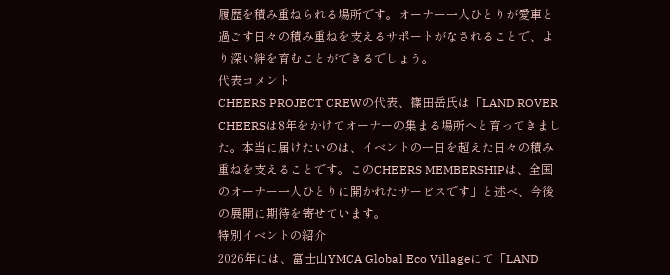履歴を積み重ねられる場所です。オーナー一人ひとりが愛車と過ごす日々の積み重ねを支えるサポートがなされることで、より深い絆を育むことができるでしょう。
代表コメント
CHEERS PROJECT CREWの代表、篠田岳氏は「LAND ROVER CHEERSは8年をかけてオーナーの集まる場所へと育ってきました。本当に届けたいのは、イベントの一日を超えた日々の積み重ねを支えることです。このCHEERS MEMBERSHIPは、全国のオーナー一人ひとりに開かれたサービスです」と述べ、今後の展開に期待を寄せています。
特別イベントの紹介
2026年には、富士山YMCA Global Eco Villageにて「LAND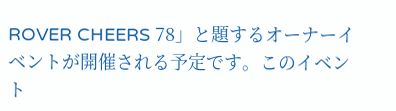ROVER CHEERS 78」と題するオーナーイベントが開催される予定です。このイベント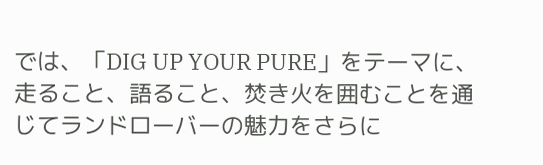では、「DIG UP YOUR PURE」をテーマに、走ること、語ること、焚き火を囲むことを通じてランドローバーの魅力をさらに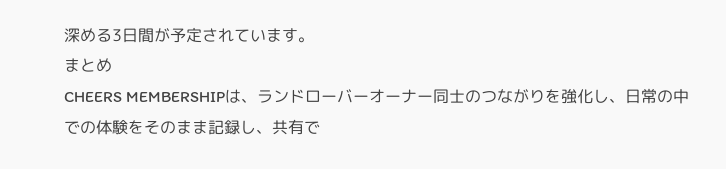深める3日間が予定されています。
まとめ
CHEERS MEMBERSHIPは、ランドローバーオーナー同士のつながりを強化し、日常の中での体験をそのまま記録し、共有で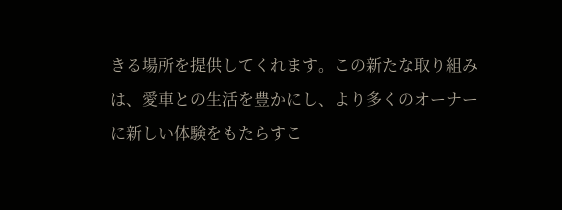きる場所を提供してくれます。この新たな取り組みは、愛車との生活を豊かにし、より多くのオーナーに新しい体験をもたらすこ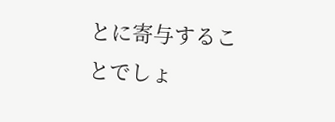とに寄与することでしょ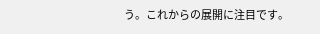う。これからの展開に注目です。